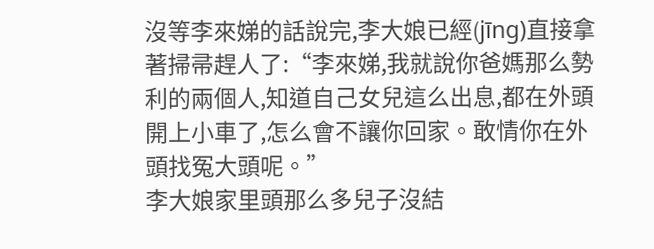沒等李來娣的話說完,李大娘已經(jīng)直接拿著掃帚趕人了:“李來娣,我就說你爸媽那么勢利的兩個人,知道自己女兒這么出息,都在外頭開上小車了,怎么會不讓你回家。敢情你在外頭找冤大頭呢。”
李大娘家里頭那么多兒子沒結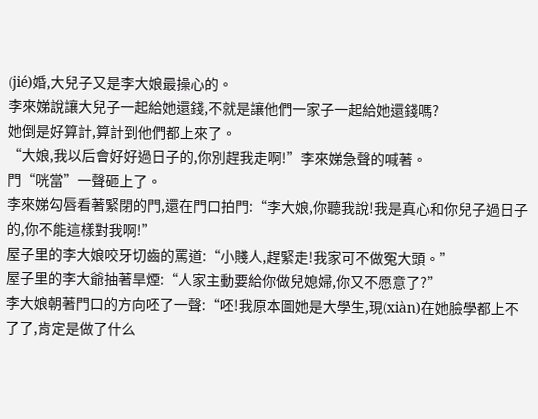(jié)婚,大兒子又是李大娘最操心的。
李來娣說讓大兒子一起給她還錢,不就是讓他們一家子一起給她還錢嗎?
她倒是好算計,算計到他們都上來了。
“大娘,我以后會好好過日子的,你別趕我走啊!”李來娣急聲的喊著。
門“咣當”一聲砸上了。
李來娣勾唇看著緊閉的門,還在門口拍門:“李大娘,你聽我說!我是真心和你兒子過日子的,你不能這樣對我啊!”
屋子里的李大娘咬牙切齒的罵道:“小賤人,趕緊走!我家可不做冤大頭。”
屋子里的李大爺抽著旱煙:“人家主動要給你做兒媳婦,你又不愿意了?”
李大娘朝著門口的方向呸了一聲:“呸!我原本圖她是大學生,現(xiàn)在她臉學都上不了了,肯定是做了什么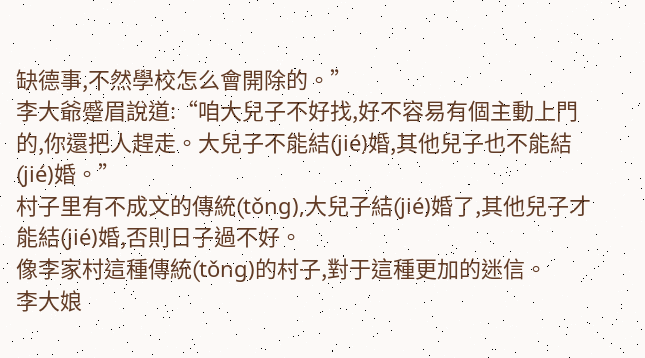缺德事,不然學校怎么會開除的。”
李大爺蹙眉說道:“咱大兒子不好找,好不容易有個主動上門的,你還把人趕走。大兒子不能結(jié)婚,其他兒子也不能結(jié)婚。”
村子里有不成文的傳統(tǒng),大兒子結(jié)婚了,其他兒子才能結(jié)婚,否則日子過不好。
像李家村這種傳統(tǒng)的村子,對于這種更加的迷信。
李大娘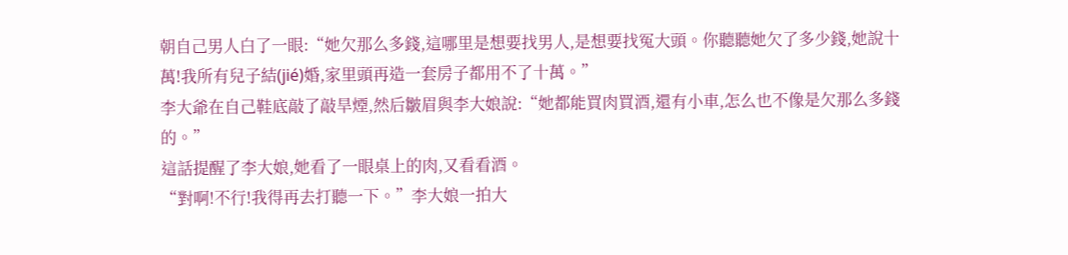朝自己男人白了一眼:“她欠那么多錢,這哪里是想要找男人,是想要找冤大頭。你聽聽她欠了多少錢,她說十萬!我所有兒子結(jié)婚,家里頭再造一套房子都用不了十萬。”
李大爺在自己鞋底敲了敲旱煙,然后皺眉與李大娘說:“她都能買肉買酒,還有小車,怎么也不像是欠那么多錢的。”
這話提醒了李大娘,她看了一眼桌上的肉,又看看酒。
“對啊!不行!我得再去打聽一下。”李大娘一拍大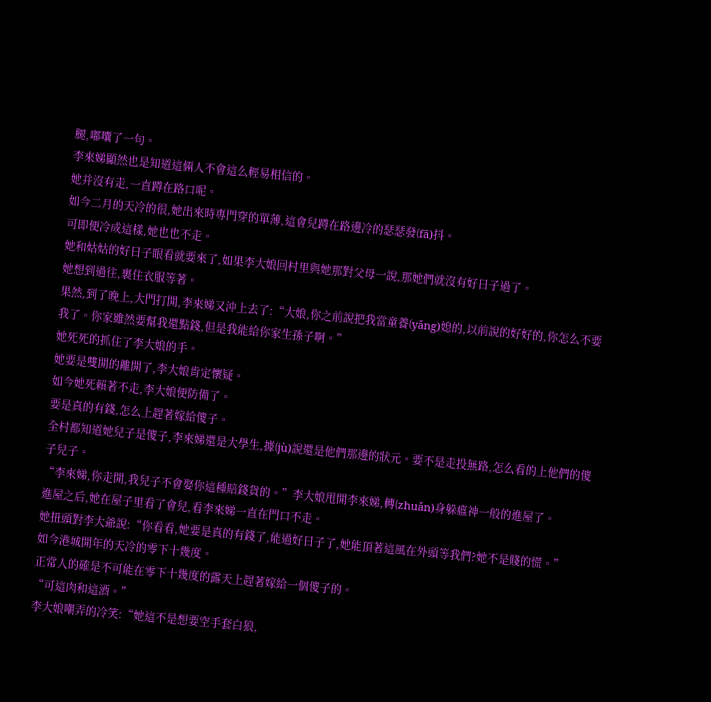腿,嘟囔了一句。
李來娣顯然也是知道這倆人不會這么輕易相信的。
她并沒有走,一直蹲在路口呢。
如今二月的天冷的很,她出來時專門穿的單薄,這會兒蹲在路邊冷的瑟瑟發(fā)抖。
可即便冷成這樣,她也也不走。
她和姑姑的好日子眼看就要來了,如果李大娘回村里與她那對父母一說,那她們就沒有好日子過了。
她想到過往,裹住衣服等著。
果然,到了晚上,大門打開,李來娣又沖上去了:“大娘,你之前說把我當童養(yǎng)媳的,以前說的好好的,你怎么不要我了。你家雖然要幫我還點錢,但是我能給你家生孫子啊。”
她死死的抓住了李大娘的手。
她要是雙開的離開了,李大娘肯定懷疑。
如今她死賴著不走,李大娘便防備了。
要是真的有錢,怎么上趕著嫁給傻子。
全村都知道她兒子是傻子,李來娣還是大學生,據(jù)說還是他們那邊的狀元。要不是走投無路,怎么看的上他們的傻子兒子。
“李來娣,你走開,我兒子不會娶你這種賠錢貨的。”李大娘甩開李來娣,轉(zhuǎn)身躲瘟神一般的進屋了。
進屋之后,她在屋子里看了會兒,看李來娣一直在門口不走。
她扭頭對李大爺說:“你看看,她要是真的有錢了,能過好日子了,她能頂著這風在外頭等我們?她不是賤的慌。”
如今港城開年的天冷的零下十幾度。
正常人的確是不可能在零下十幾度的露天上趕著嫁給一個傻子的。
“可這肉和這酒。”
李大娘嘲弄的冷笑:“她這不是想要空手套白狼,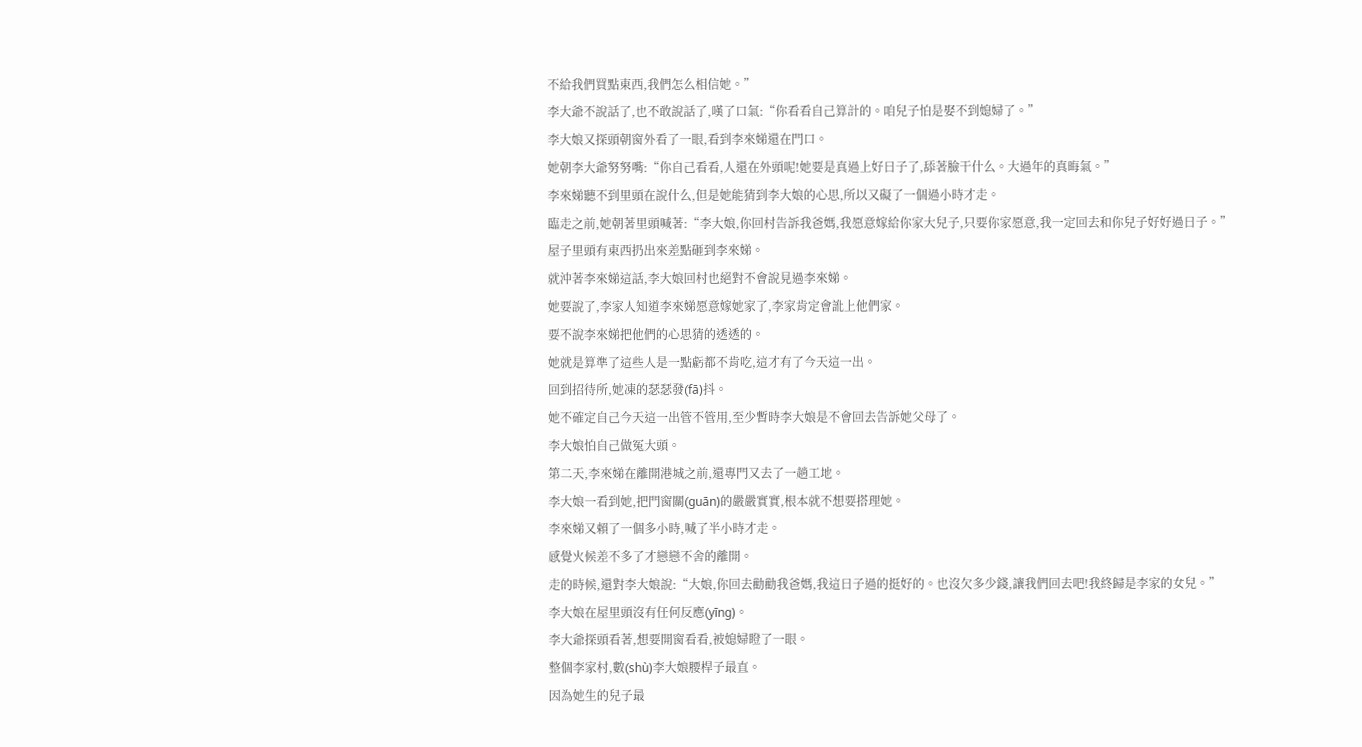不給我們買點東西,我們怎么相信她。”
李大爺不說話了,也不敢說話了,嘆了口氣:“你看看自己算計的。咱兒子怕是娶不到媳婦了。”
李大娘又探頭朝窗外看了一眼,看到李來娣還在門口。
她朝李大爺努努嘴:“你自己看看,人還在外頭呢!她要是真過上好日子了,舔著臉干什么。大過年的真晦氣。”
李來娣聽不到里頭在說什么,但是她能猜到李大娘的心思,所以又礙了一個過小時才走。
臨走之前,她朝著里頭喊著:“李大娘,你回村告訴我爸媽,我愿意嫁給你家大兒子,只要你家愿意,我一定回去和你兒子好好過日子。”
屋子里頭有東西扔出來差點砸到李來娣。
就沖著李來娣這話,李大娘回村也絕對不會說見過李來娣。
她要說了,李家人知道李來娣愿意嫁她家了,李家肯定會訛上他們家。
要不說李來娣把他們的心思猜的透透的。
她就是算準了這些人是一點虧都不肯吃,這才有了今天這一出。
回到招待所,她凍的瑟瑟發(fā)抖。
她不確定自己今天這一出管不管用,至少暫時李大娘是不會回去告訴她父母了。
李大娘怕自己做冤大頭。
第二天,李來娣在離開港城之前,還專門又去了一趟工地。
李大娘一看到她,把門窗關(guān)的嚴嚴實實,根本就不想要搭理她。
李來娣又賴了一個多小時,喊了半小時才走。
感覺火候差不多了才戀戀不舍的離開。
走的時候,還對李大娘說:“大娘,你回去勸勸我爸媽,我這日子過的挺好的。也沒欠多少錢,讓我們回去吧!我終歸是李家的女兒。”
李大娘在屋里頭沒有任何反應(yīng)。
李大爺探頭看著,想要開窗看看,被媳婦瞪了一眼。
整個李家村,數(shù)李大娘腰桿子最直。
因為她生的兒子最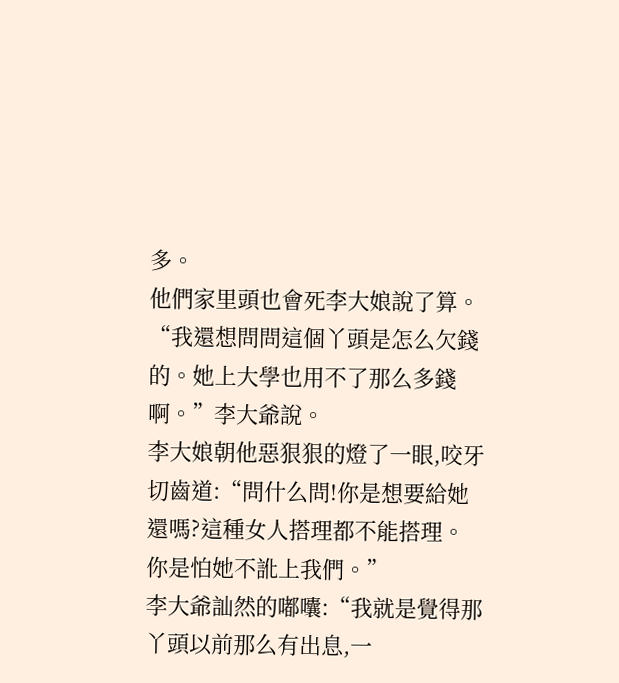多。
他們家里頭也會死李大娘說了算。
“我還想問問這個丫頭是怎么欠錢的。她上大學也用不了那么多錢啊。”李大爺說。
李大娘朝他惡狠狠的燈了一眼,咬牙切齒道:“問什么問!你是想要給她還嗎?這種女人搭理都不能搭理。你是怕她不訛上我們。”
李大爺訕然的嘟囔:“我就是覺得那丫頭以前那么有出息,一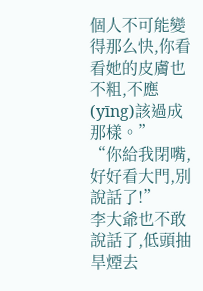個人不可能變得那么快,你看看她的皮膚也不粗,不應(yīng)該過成那樣。”
“你給我閉嘴,好好看大門,別說話了!”
李大爺也不敢說話了,低頭抽旱煙去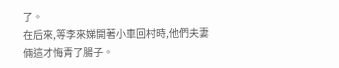了。
在后來,等李來娣開著小車回村時,他們夫妻倆這才悔青了腸子。